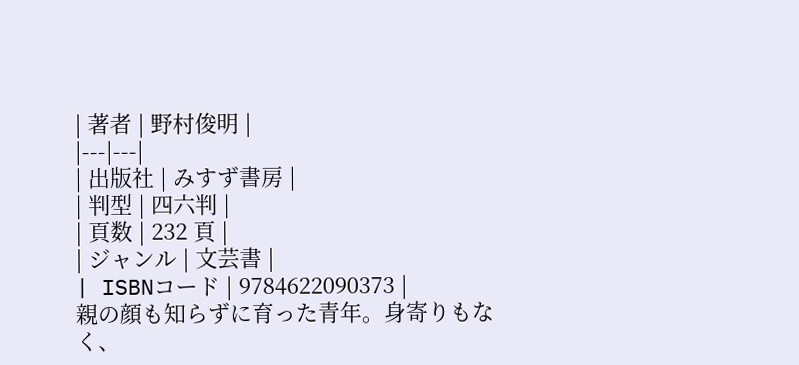| 著者 | 野村俊明 |
|---|---|
| 出版社 | みすず書房 |
| 判型 | 四六判 |
| 頁数 | 232 頁 |
| ジャンル | 文芸書 |
| ISBNコード | 9784622090373 |
親の顔も知らずに育った青年。身寄りもなく、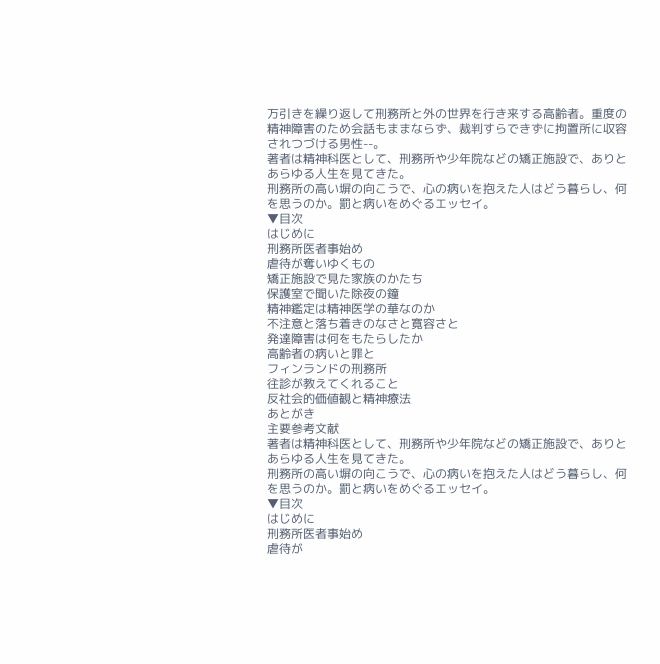万引きを繰り返して刑務所と外の世界を行き来する高齢者。重度の精神障害のため会話もままならず、裁判すらできずに拘置所に収容されつづける男性--。
著者は精神科医として、刑務所や少年院などの矯正施設で、ありとあらゆる人生を見てきた。
刑務所の高い塀の向こうで、心の病いを抱えた人はどう暮らし、何を思うのか。罰と病いをめぐるエッセイ。
▼目次
はじめに
刑務所医者事始め
虐待が奪いゆくもの
矯正施設で見た家族のかたち
保護室で聞いた除夜の鐘
精神鑑定は精神医学の華なのか
不注意と落ち着きのなさと寛容さと
発達障害は何をもたらしたか
高齢者の病いと罪と
フィンランドの刑務所
往診が教えてくれること
反社会的価値観と精神療法
あとがき
主要参考文献
著者は精神科医として、刑務所や少年院などの矯正施設で、ありとあらゆる人生を見てきた。
刑務所の高い塀の向こうで、心の病いを抱えた人はどう暮らし、何を思うのか。罰と病いをめぐるエッセイ。
▼目次
はじめに
刑務所医者事始め
虐待が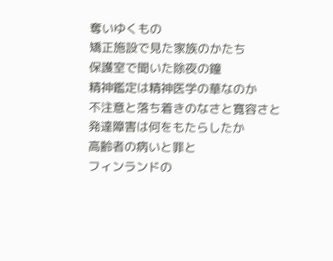奪いゆくもの
矯正施設で見た家族のかたち
保護室で聞いた除夜の鐘
精神鑑定は精神医学の華なのか
不注意と落ち着きのなさと寛容さと
発達障害は何をもたらしたか
高齢者の病いと罪と
フィンランドの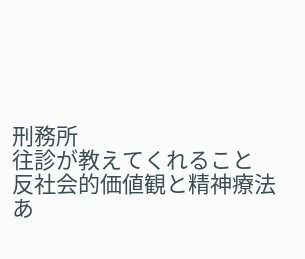刑務所
往診が教えてくれること
反社会的価値観と精神療法
あ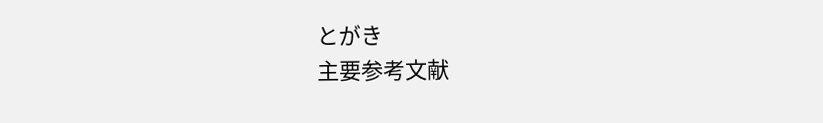とがき
主要参考文献